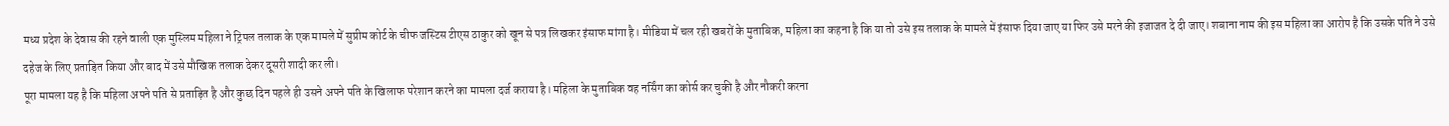मध्य प्रदेश के देवास की रहने वाली एक मुस्लिम महिला ने ट्रिपल तलाक के एक मामले में सुप्रीम कोर्ट के चीफ जस्टिस टीएस ठाकुर को खून से पत्र लिखकर इंसाफ मांगा है। मीडिया में चल रही खबरों के मुताबिक, महिला का कहना है कि या तो उसे इस तलाक के मामले में इंसाफ दिया जाए या फिर उसे मरने की इजाजत दे दी जाए। शबाना नाम की इस महिला का आरोप है कि उसके पति ने उसे दहेज के लिए प्रताड़ित किया और बाद में उसे मौखिक तलाक देकर दूसरी शादी कर ली।
पूरा मामला यह है कि महिला अपने पति से प्रताड़ित है और कुछ दिन पहले ही उसने अपने पति के खिलाफ परेशान करने का मामला दर्ज कराया है। महिला के मुताबिक वह नर्सिंग का कोर्स कर चुकी है और नौकरी करना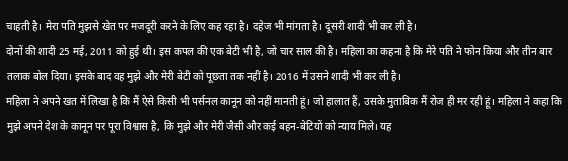चाहती है। मेरा पति मुझसे खेत पर मजदूरी करने के लिए कह रहा है। दहेज भी मांगता है। दूसरी शादी भी कर ली है।
दोनों की शादी 25 मई, 2011 को हुई थी। इस कपल की एक बेटी भी है, जो चार साल की है। महिला का कहना है कि मेरे पति ने फोन किया और तीन बार तलाक बोल दिया। इसके बाद वह मुझे और मेरी बेटी को पूछता तक नहीं है। 2016 में उसने शादी भी कर ली है।
महिला ने अपने खत में लिखा है कि मैं ऐसे किसी भी पर्सनल कानून को नहीं मानती हूं। जो हालात हैं, उसके मुताबिक मैं रोज ही मर रही हूं। महिला ने कहा कि मुझे अपने देश के कानून पर पूरा विश्वास है, कि मुझे और मेरी जैसी और कई बहन-बेटियों को न्याय मिले। यह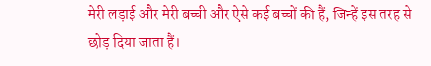मेरी लड़ाई और मेरी बच्ची और ऐसे कई बच्चों की हैं, जिन्हें इस तरह से छोड़ दिया जाता हैं।